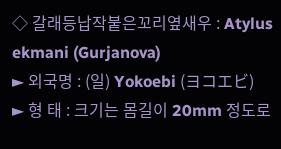◇ 갈래등납작붙은꼬리옆새우 : Atylus ekmani (Gurjanova)
► 외국명 : (일) Yokoebi (ヨコエビ)
► 형 태 : 크기는 몸길이 20mm 정도로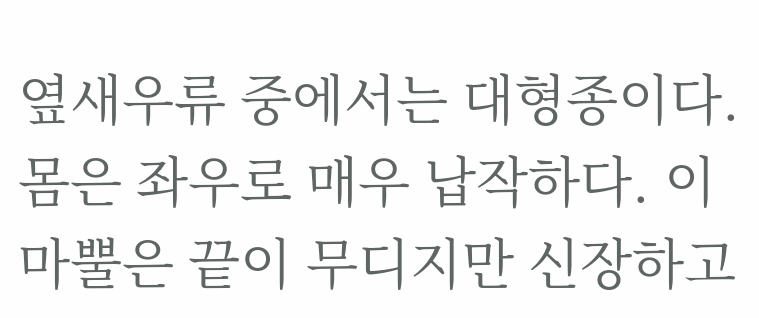옆새우류 중에서는 대형종이다. 몸은 좌우로 매우 납작하다. 이마뿔은 끝이 무디지만 신장하고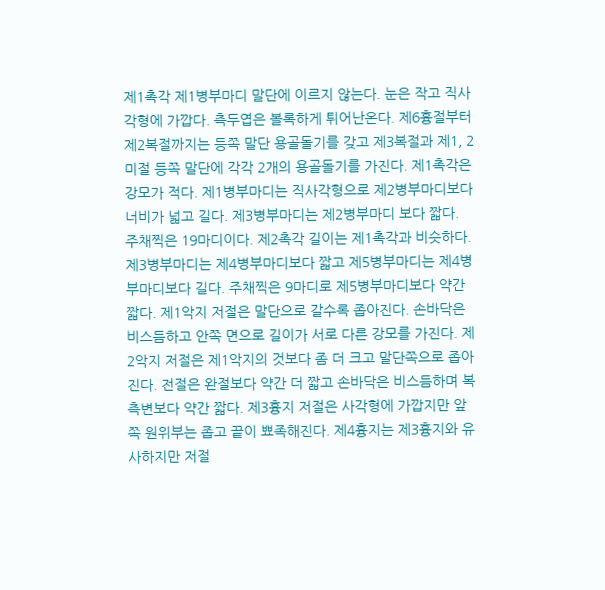제1촉각 제1병부마디 말단에 이르지 않는다. 눈은 작고 직사각형에 가깝다. 측두엽은 볼록하게 튀어난온다. 제6흉절부터 제2복절까지는 등쪽 말단 용골돌기를 갖고 제3복절과 제1, 2미절 등쪽 말단에 각각 2개의 용골돌기를 가진다. 제1촉각은 강모가 적다. 제1병부마디는 직사각형으로 제2병부마디보다 너비가 넓고 길다. 제3병부마디는 제2병부마디 보다 짧다. 주채찍은 19마디이다. 제2촉각 길이는 제1촉각과 비슷하다. 제3병부마디는 제4병부마디보다 짧고 제5병부마디는 제4병부마디보다 길다. 주채찍은 9마디로 제5병부마디보다 약간 짧다. 제1악지 저절은 말단으로 갈수록 좁아진다. 손바닥은 비스듬하고 안쪽 면으로 길이가 서로 다른 강모를 가진다. 제2악지 저절은 제1악지의 것보다 좀 더 크고 말단쪽으로 좁아진다. 전절은 완절보다 약간 더 짧고 손바닥은 비스듬하며 복측변보다 약간 짧다. 제3흉지 저절은 사각형에 가깝지만 앞쪽 원위부는 좁고 끝이 뾰족해진다. 제4흉지는 제3흉지와 유사하지만 저절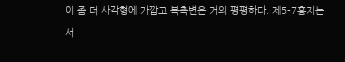이 좀 더 사각형에 가깝고 복측변은 거의 평평하다. 제5-7흉지는 서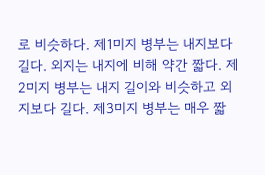로 비슷하다. 제1미지 병부는 내지보다 길다. 외지는 내지에 비해 약간 짧다. 제2미지 병부는 내지 길이와 비슷하고 외지보다 길다. 제3미지 병부는 매우 짧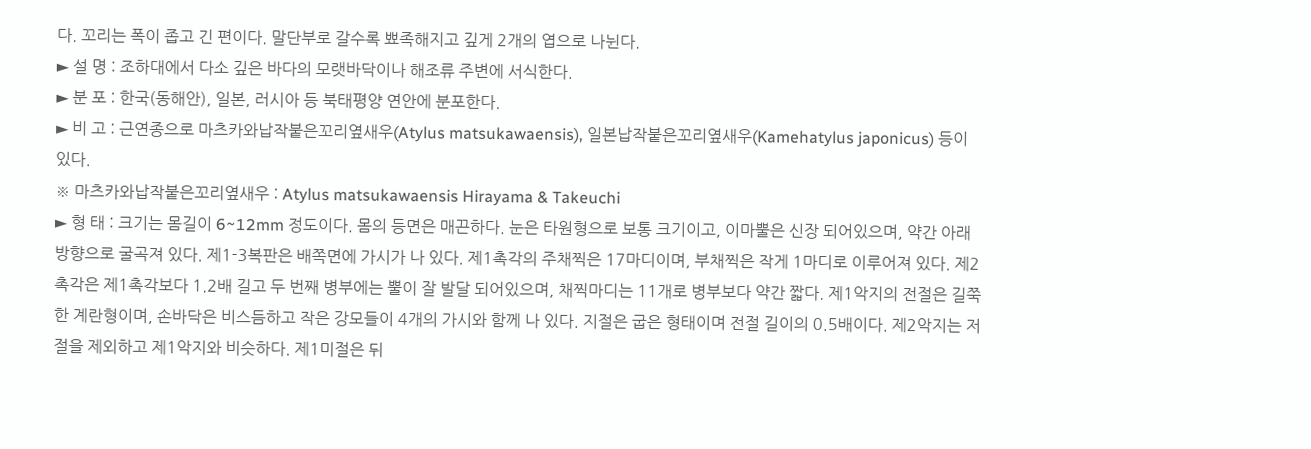다. 꼬리는 폭이 좁고 긴 편이다. 말단부로 갈수록 뾰족해지고 깊게 2개의 엽으로 나뉜다.
► 설 명 : 조하대에서 다소 깊은 바다의 모랫바닥이나 해조류 주변에 서식한다.
► 분 포 : 한국(동해안), 일본, 러시아 등 북태평양 연안에 분포한다.
► 비 고 : 근연종으로 마츠카와납작붙은꼬리옆새우(Atylus matsukawaensis), 일본납작붙은꼬리옆새우(Kamehatylus japonicus) 등이 있다.
※ 마츠카와납작붙은꼬리옆새우 : Atylus matsukawaensis Hirayama & Takeuchi
► 형 태 : 크기는 몸길이 6~12mm 정도이다. 몸의 등면은 매끈하다. 눈은 타원형으로 보통 크기이고, 이마뿔은 신장 되어있으며, 약간 아래 방향으로 굴곡져 있다. 제1-3복판은 배쪽면에 가시가 나 있다. 제1촉각의 주채찍은 17마디이며, 부채찍은 작게 1마디로 이루어져 있다. 제2촉각은 제1촉각보다 1.2배 길고 두 번째 병부에는 뿔이 잘 발달 되어있으며, 채찍마디는 11개로 병부보다 약간 짧다. 제1악지의 전절은 길쭉한 계란형이며, 손바닥은 비스듬하고 작은 강모들이 4개의 가시와 함께 나 있다. 지절은 굽은 형태이며 전절 길이의 0.5배이다. 제2악지는 저절을 제외하고 제1악지와 비슷하다. 제1미절은 뒤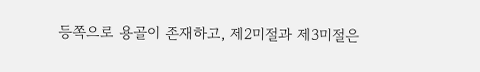등쪽으로 용골이 존재하고, 제2미절과 제3미절은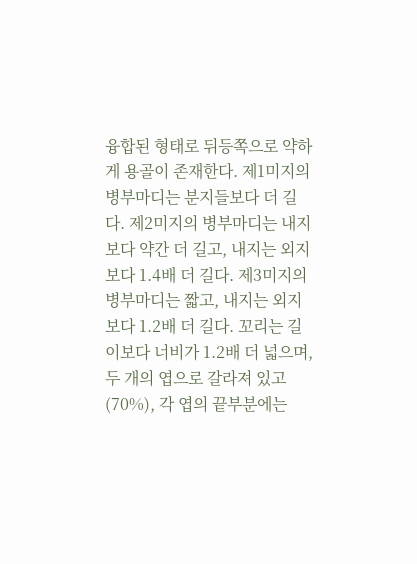융합된 형태로 뒤등쪽으로 약하게 용골이 존재한다. 제1미지의 병부마디는 분지들보다 더 길다. 제2미지의 병부마디는 내지보다 약간 더 길고, 내지는 외지보다 1.4배 더 길다. 제3미지의 병부마디는 짧고, 내지는 외지보다 1.2배 더 길다. 꼬리는 길이보다 너비가 1.2배 더 넓으며, 두 개의 엽으로 갈라져 있고(70%), 각 엽의 끝부분에는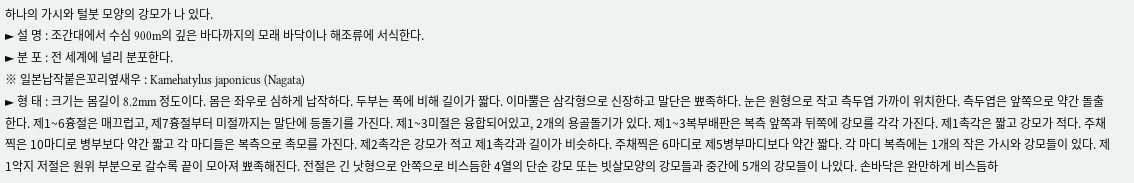하나의 가시와 털붓 모양의 강모가 나 있다.
► 설 명 : 조간대에서 수심 900m의 깊은 바다까지의 모래 바닥이나 해조류에 서식한다.
► 분 포 : 전 세계에 널리 분포한다.
※ 일본납작붙은꼬리옆새우 : Kamehatylus japonicus (Nagata)
► 형 태 : 크기는 몸길이 8.2mm 정도이다. 몸은 좌우로 심하게 납작하다. 두부는 폭에 비해 길이가 짧다. 이마뿔은 삼각형으로 신장하고 말단은 뾰족하다. 눈은 원형으로 작고 측두엽 가까이 위치한다. 측두엽은 앞쪽으로 약간 돌출한다. 제1~6흉절은 매끄럽고, 제7흉절부터 미절까지는 말단에 등돌기를 가진다. 제1~3미절은 융합되어있고, 2개의 용골돌기가 있다. 제1~3복부배판은 복측 앞쪽과 뒤쪽에 강모를 각각 가진다. 제1촉각은 짧고 강모가 적다. 주채찍은 10마디로 병부보다 약간 짧고 각 마디들은 복측으로 촉모를 가진다. 제2촉각은 강모가 적고 제1촉각과 길이가 비슷하다. 주채찍은 6마디로 제5병부마디보다 약간 짧다. 각 마디 복측에는 1개의 작은 가시와 강모들이 있다. 제1악지 저절은 원위 부분으로 갈수록 끝이 모아져 뾰족해진다. 전절은 긴 낫형으로 안쪽으로 비스듬한 4열의 단순 강모 또는 빗살모양의 강모들과 중간에 5개의 강모들이 나있다. 손바닥은 완만하게 비스듬하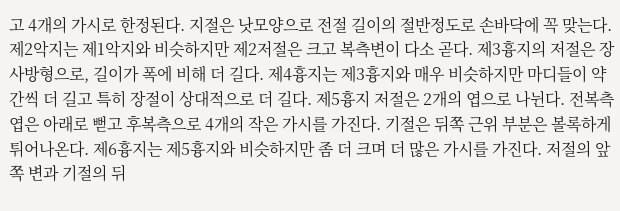고 4개의 가시로 한정된다. 지절은 낫모양으로 전절 길이의 절반정도로 손바닥에 꼭 맞는다. 제2악지는 제1악지와 비슷하지만 제2저절은 크고 복측변이 다소 곧다. 제3흉지의 저절은 장사방형으로, 길이가 폭에 비해 더 길다. 제4흉지는 제3흉지와 매우 비슷하지만 마디들이 약간씩 더 길고 특히 장절이 상대적으로 더 길다. 제5흉지 저절은 2개의 엽으로 나뉜다. 전복측엽은 아래로 뻗고 후복측으로 4개의 작은 가시를 가진다. 기절은 뒤쪽 근위 부분은 볼록하게 튀어나온다. 제6흉지는 제5흉지와 비슷하지만 좀 더 크며 더 많은 가시를 가진다. 저절의 앞쪽 변과 기절의 뒤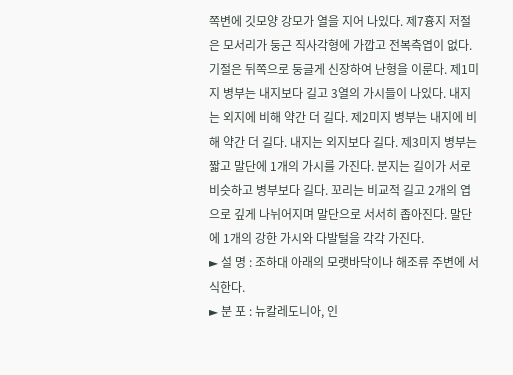쪽변에 깃모양 강모가 열을 지어 나있다. 제7흉지 저절은 모서리가 둥근 직사각형에 가깝고 전복측엽이 없다. 기절은 뒤쪽으로 둥글게 신장하여 난형을 이룬다. 제1미지 병부는 내지보다 길고 3열의 가시들이 나있다. 내지는 외지에 비해 약간 더 길다. 제2미지 병부는 내지에 비해 약간 더 길다. 내지는 외지보다 길다. 제3미지 병부는 짧고 말단에 1개의 가시를 가진다. 분지는 길이가 서로 비슷하고 병부보다 길다. 꼬리는 비교적 길고 2개의 엽으로 깊게 나뉘어지며 말단으로 서서히 좁아진다. 말단에 1개의 강한 가시와 다발털을 각각 가진다.
► 설 명 : 조하대 아래의 모랫바닥이나 해조류 주변에 서식한다.
► 분 포 : 뉴칼레도니아, 인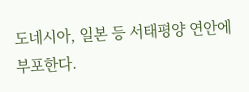도네시아, 일본 등 서태평양 연안에 부포한다.